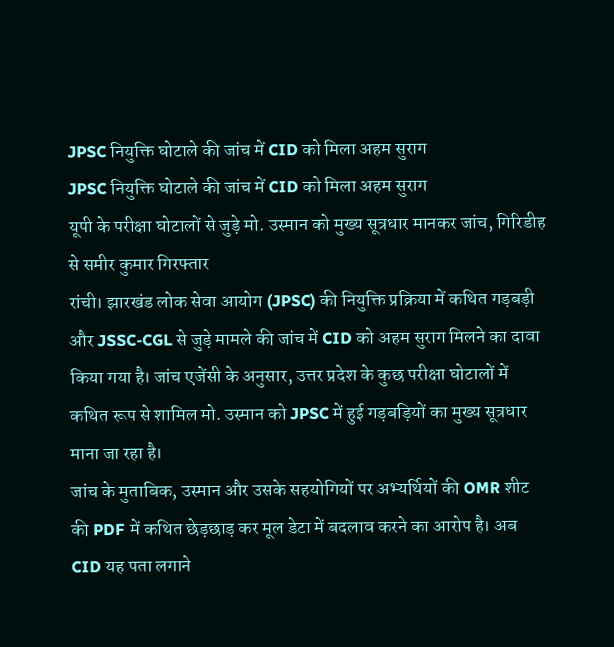JPSC नियुक्ति घोटाले की जांच में CID को मिला अहम सुराग
JPSC नियुक्ति घोटाले की जांच में CID को मिला अहम सुराग
यूपी के परीक्षा घोटालों से जुड़े मो. उस्मान को मुख्य सूत्रधार मानकर जांच, गिरिडीह से समीर कुमार गिरफ्तार
रांची। झारखंड लोक सेवा आयोग (JPSC) की नियुक्ति प्रक्रिया में कथित गड़बड़ी और JSSC-CGL से जुड़े मामले की जांच में CID को अहम सुराग मिलने का दावा किया गया है। जांच एजेंसी के अनुसार, उत्तर प्रदेश के कुछ परीक्षा घोटालों में कथित रूप से शामिल मो. उस्मान को JPSC में हुई गड़बड़ियों का मुख्य सूत्रधार माना जा रहा है।
जांच के मुताबिक, उस्मान और उसके सहयोगियों पर अभ्यर्थियों की OMR शीट की PDF में कथित छेड़छाड़ कर मूल डेटा में बदलाव करने का आरोप है। अब CID यह पता लगाने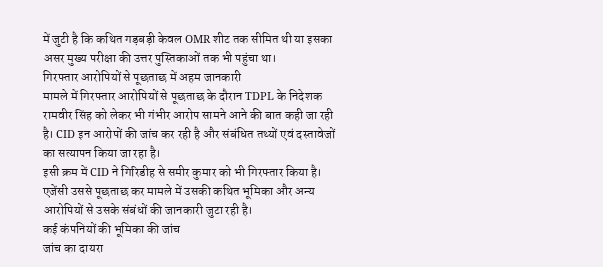में जुटी है कि कथित गड़बड़ी केवल OMR शीट तक सीमित थी या इसका असर मुख्य परीक्षा की उत्तर पुस्तिकाओं तक भी पहुंचा था।
गिरफ्तार आरोपियों से पूछताछ में अहम जानकारी
मामले में गिरफ्तार आरोपियों से पूछताछ के दौरान TDPL के निदेशक रामवीर सिंह को लेकर भी गंभीर आरोप सामने आने की बात कही जा रही है। CID इन आरोपों की जांच कर रही है और संबंधित तथ्यों एवं दस्तावेजों का सत्यापन किया जा रहा है।
इसी क्रम में CID ने गिरिडीह से समीर कुमार को भी गिरफ्तार किया है। एजेंसी उससे पूछताछ कर मामले में उसकी कथित भूमिका और अन्य आरोपियों से उसके संबंधों की जानकारी जुटा रही है।
कई कंपनियों की भूमिका की जांच
जांच का दायरा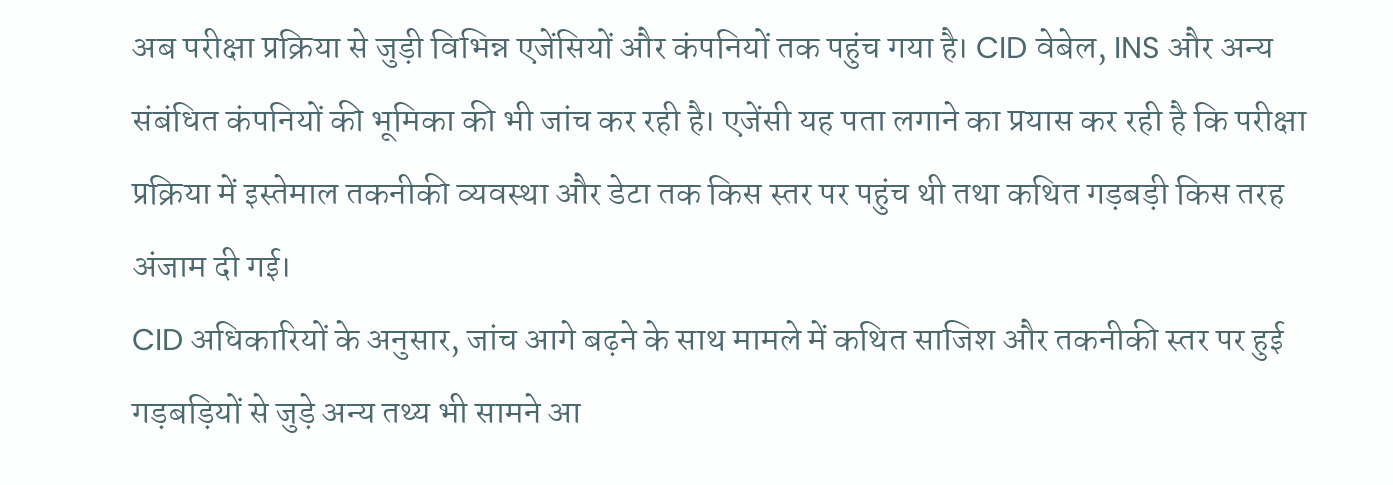अब परीक्षा प्रक्रिया से जुड़ी विभिन्न एजेंसियों और कंपनियों तक पहुंच गया है। CID वेबेल, INS और अन्य संबंधित कंपनियों की भूमिका की भी जांच कर रही है। एजेंसी यह पता लगाने का प्रयास कर रही है कि परीक्षा प्रक्रिया में इस्तेमाल तकनीकी व्यवस्था और डेटा तक किस स्तर पर पहुंच थी तथा कथित गड़बड़ी किस तरह अंजाम दी गई।
CID अधिकारियों के अनुसार, जांच आगे बढ़ने के साथ मामले में कथित साजिश और तकनीकी स्तर पर हुई गड़बड़ियों से जुड़े अन्य तथ्य भी सामने आ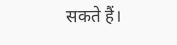सकते हैं।